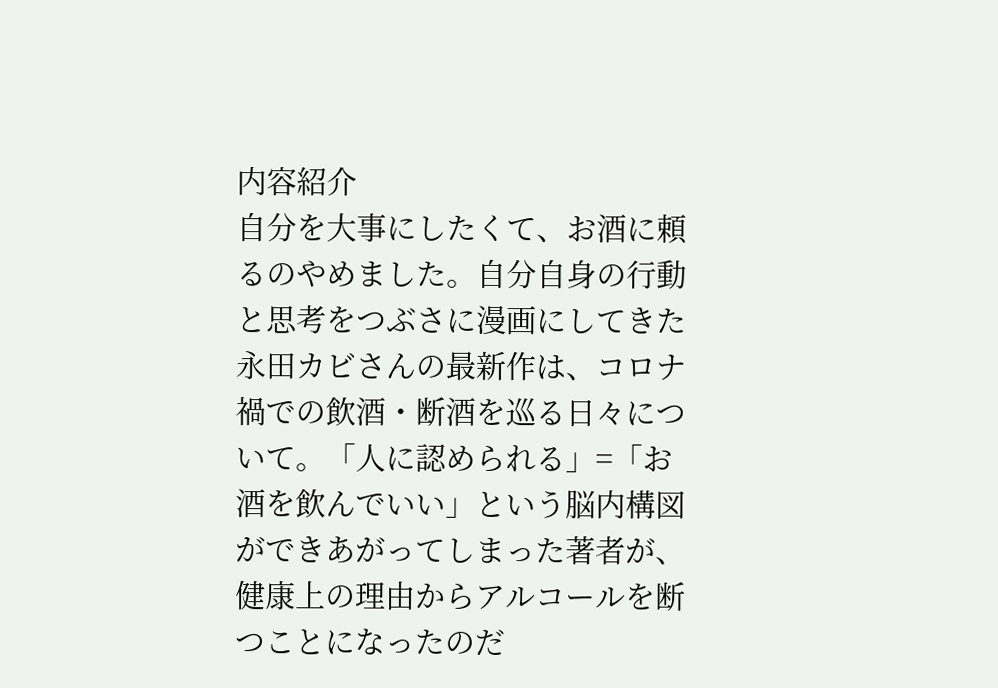内容紹介
自分を大事にしたくて、お酒に頼るのやめました。自分自身の行動と思考をつぶさに漫画にしてきた永田カビさんの最新作は、コロナ禍での飲酒・断酒を巡る日々について。「人に認められる」=「お酒を飲んでいい」という脳内構図ができあがってしまった著者が、健康上の理由からアルコールを断つことになったのだ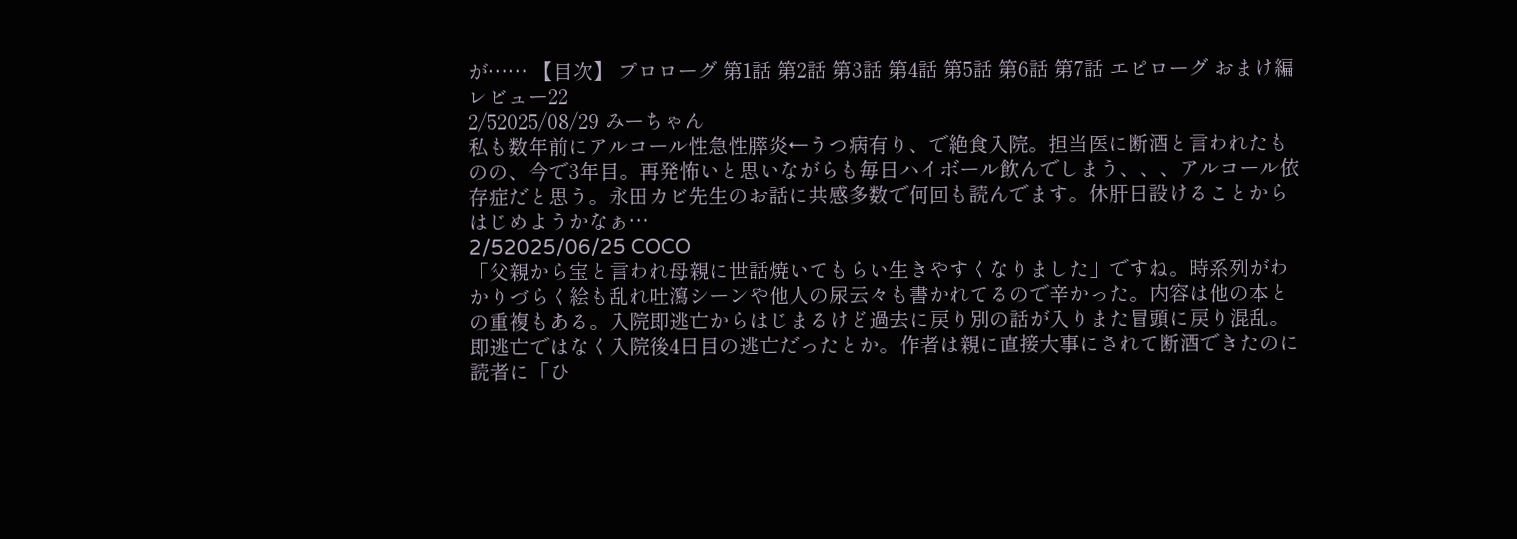が…… 【目次】 プロローグ 第1話 第2話 第3話 第4話 第5話 第6話 第7話 エピローグ おまけ編
レビュー22
2/52025/08/29 みーちゃん
私も数年前にアルコール性急性膵炎←うつ病有り、で絶食入院。担当医に断酒と言われたものの、今で3年目。再発怖いと思いながらも毎日ハイボール飲んでしまう、、、アルコール依存症だと思う。永田カビ先生のお話に共感多数で何回も読んでます。休肝日設けることからはじめようかなぁ…
2/52025/06/25 COCO
「父親から宝と言われ母親に世話焼いてもらい生きやすくなりました」ですね。時系列がわかりづらく絵も乱れ吐瀉シーンや他人の尿云々も書かれてるので辛かった。内容は他の本との重複もある。入院即逃亡からはじまるけど過去に戻り別の話が入りまた冒頭に戻り混乱。即逃亡ではなく入院後4日目の逃亡だったとか。作者は親に直接大事にされて断酒できたのに読者に「ひ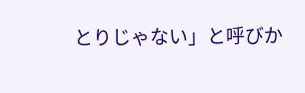とりじゃない」と呼びか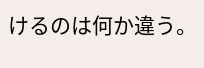けるのは何か違う。